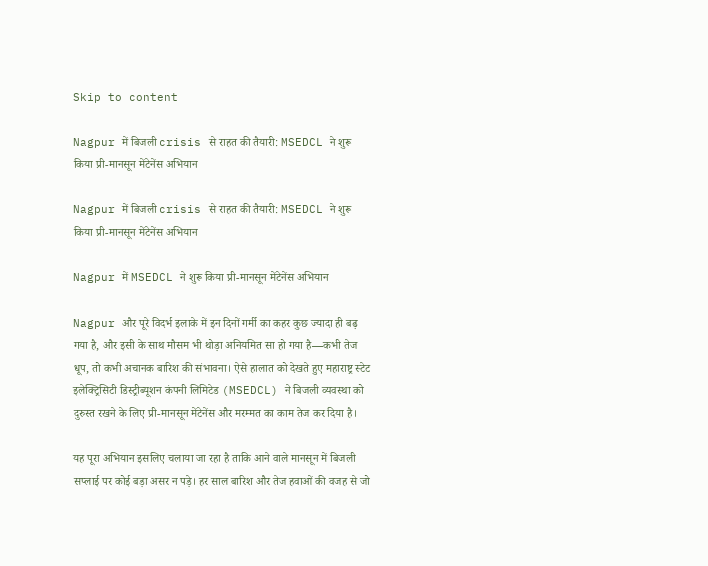Skip to content

Nagpur में बिजली crisis से राहत की तैयारी: MSEDCL ने शुरू किया प्री-मानसून मेंटेनेंस अभियान

Nagpur में बिजली crisis से राहत की तैयारी: MSEDCL ने शुरू किया प्री-मानसून मेंटेनेंस अभियान

Nagpur में MSEDCL ने शुरू किया प्री-मानसून मेंटेनेंस अभियान

Nagpur और पूरे विदर्भ इलाके में इन दिनों गर्मी का कहर कुछ ज्यादा ही बढ़ गया है, और इसी के साथ मौसम भी थोड़ा अनियमित सा हो गया है—कभी तेज धूप, तो कभी अचानक बारिश की संभावना। ऐसे हालात को देखते हुए महाराष्ट्र स्टेट इलेक्ट्रिसिटी डिस्ट्रीब्यूशन कंपनी लिमिटेड (MSEDCL) ने बिजली व्यवस्था को दुरुस्त रखने के लिए प्री-मानसून मेंटेनेंस और मरम्मत का काम तेज कर दिया है।

यह पूरा अभियान इसलिए चलाया जा रहा है ताकि आने वाले मानसून में बिजली सप्लाई पर कोई बड़ा असर न पड़े। हर साल बारिश और तेज हवाओं की वजह से जो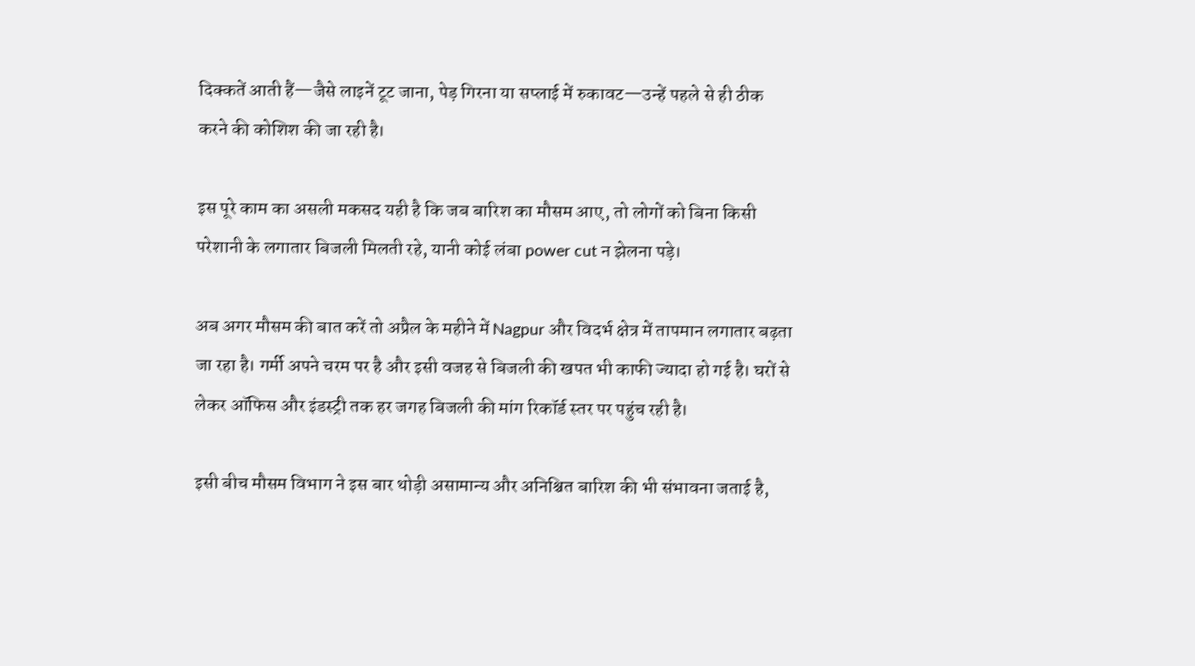दिक्कतें आती हैं—जैसे लाइनें टूट जाना, पेड़ गिरना या सप्लाई में रुकावट—उन्हें पहले से ही ठीक करने की कोशिश की जा रही है।

इस पूरे काम का असली मकसद यही है कि जब बारिश का मौसम आए, तो लोगों को बिना किसी परेशानी के लगातार बिजली मिलती रहे, यानी कोई लंबा power cut न झेलना पड़े।

अब अगर मौसम की बात करें तो अप्रैल के महीने में Nagpur और विदर्भ क्षेत्र में तापमान लगातार बढ़ता जा रहा है। गर्मी अपने चरम पर है और इसी वजह से बिजली की खपत भी काफी ज्यादा हो गई है। घरों से लेकर ऑफिस और इंडस्ट्री तक हर जगह बिजली की मांग रिकॉर्ड स्तर पर पहुंच रही है।

इसी बीच मौसम विभाग ने इस बार थोड़ी असामान्य और अनिश्चित बारिश की भी संभावना जताई है,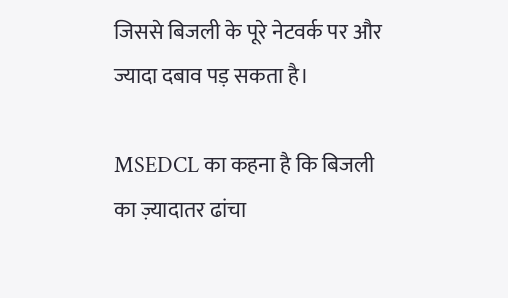जिससे बिजली के पूरे नेटवर्क पर और ज्यादा दबाव पड़ सकता है।

MSEDCL का कहना है कि बिजली का ज़्यादातर ढांचा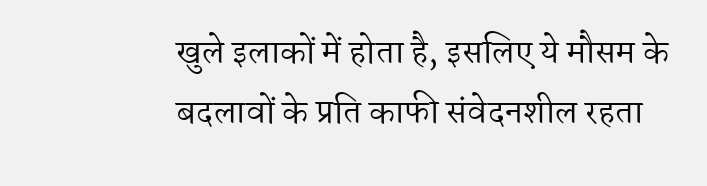खुले इलाकों में होता है, इसलिए ये मौसम के बदलावों के प्रति काफी संवेदनशील रहता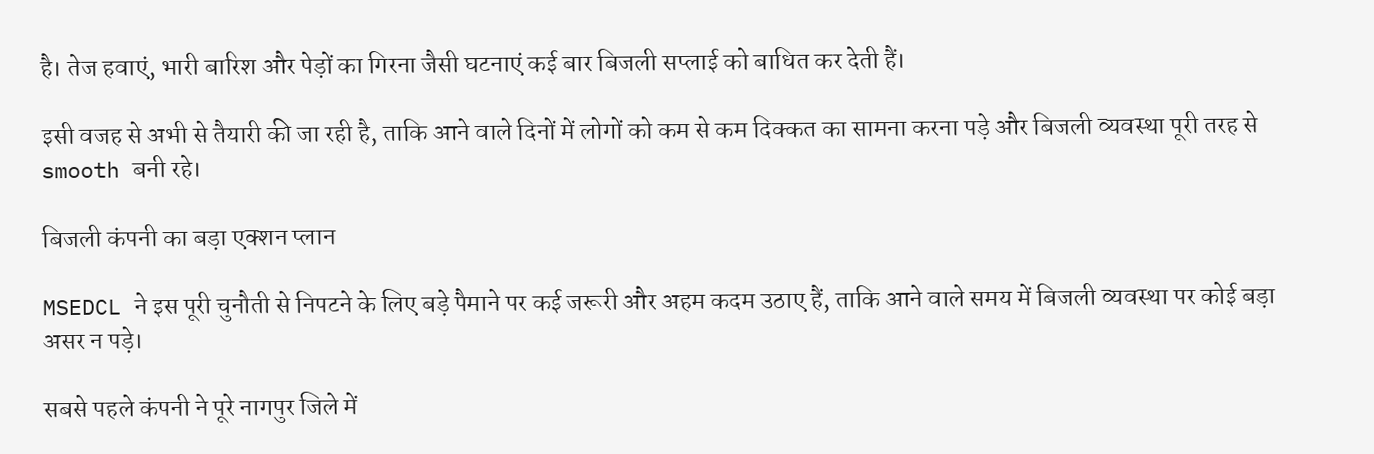है। तेज हवाएं, भारी बारिश और पेड़ों का गिरना जैसी घटनाएं कई बार बिजली सप्लाई को बाधित कर देती हैं।

इसी वजह से अभी से तैयारी की जा रही है, ताकि आने वाले दिनों में लोगों को कम से कम दिक्कत का सामना करना पड़े और बिजली व्यवस्था पूरी तरह से smooth बनी रहे।

बिजली कंपनी का बड़ा एक्शन प्लान

MSEDCL ने इस पूरी चुनौती से निपटने के लिए बड़े पैमाने पर कई जरूरी और अहम कदम उठाए हैं, ताकि आने वाले समय में बिजली व्यवस्था पर कोई बड़ा असर न पड़े।

सबसे पहले कंपनी ने पूरे नागपुर जिले में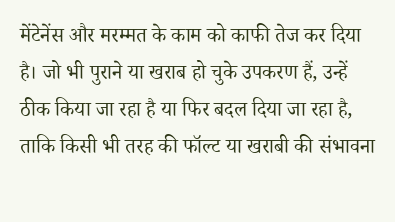मेंटेनेंस और मरम्मत के काम को काफी तेज कर दिया है। जो भी पुराने या खराब हो चुके उपकरण हैं, उन्हें ठीक किया जा रहा है या फिर बदल दिया जा रहा है, ताकि किसी भी तरह की फॉल्ट या खराबी की संभावना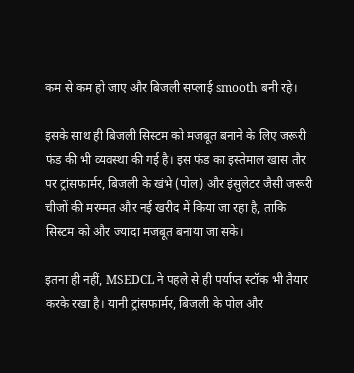कम से कम हो जाए और बिजली सप्लाई smooth बनी रहे।

इसके साथ ही बिजली सिस्टम को मजबूत बनाने के लिए जरूरी फंड की भी व्यवस्था की गई है। इस फंड का इस्तेमाल खास तौर पर ट्रांसफार्मर, बिजली के खंभे (पोल) और इंसुलेटर जैसी जरूरी चीजों की मरम्मत और नई खरीद में किया जा रहा है, ताकि सिस्टम को और ज्यादा मजबूत बनाया जा सके।

इतना ही नहीं, MSEDCL ने पहले से ही पर्याप्त स्टॉक भी तैयार करके रखा है। यानी ट्रांसफार्मर, बिजली के पोल और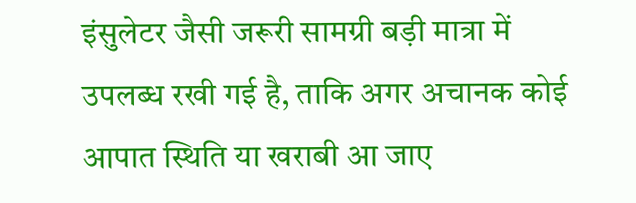इंसुलेटर जैसी जरूरी सामग्री बड़ी मात्रा में उपलब्ध रखी गई है, ताकि अगर अचानक कोई आपात स्थिति या खराबी आ जाए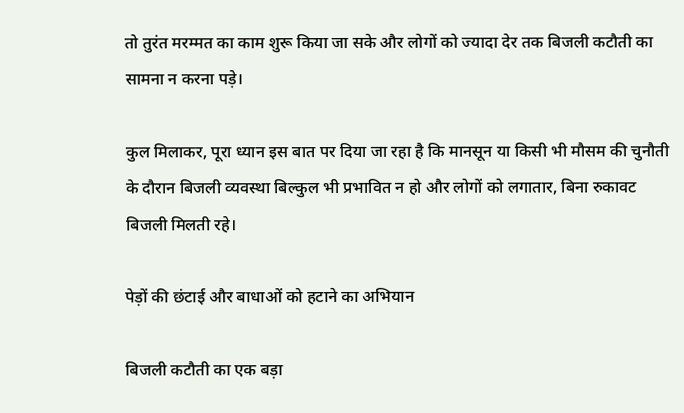तो तुरंत मरम्मत का काम शुरू किया जा सके और लोगों को ज्यादा देर तक बिजली कटौती का सामना न करना पड़े।

कुल मिलाकर, पूरा ध्यान इस बात पर दिया जा रहा है कि मानसून या किसी भी मौसम की चुनौती के दौरान बिजली व्यवस्था बिल्कुल भी प्रभावित न हो और लोगों को लगातार, बिना रुकावट बिजली मिलती रहे।

पेड़ों की छंटाई और बाधाओं को हटाने का अभियान

बिजली कटौती का एक बड़ा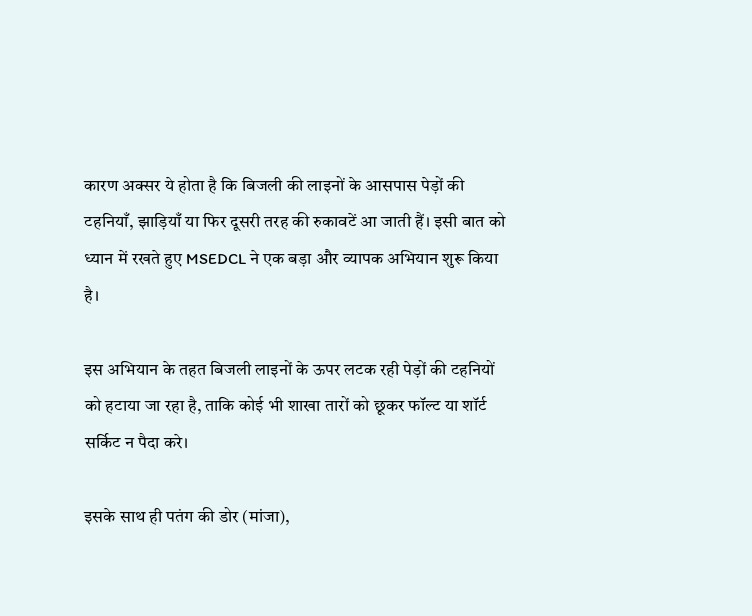कारण अक्सर ये होता है कि बिजली की लाइनों के आसपास पेड़ों की टहनियाँ, झाड़ियाँ या फिर दूसरी तरह की रुकावटें आ जाती हैं। इसी बात को ध्यान में रखते हुए MSEDCL ने एक बड़ा और व्यापक अभियान शुरू किया है।

इस अभियान के तहत बिजली लाइनों के ऊपर लटक रही पेड़ों की टहनियों को हटाया जा रहा है, ताकि कोई भी शाखा तारों को छूकर फॉल्ट या शॉर्ट सर्किट न पैदा करे।

इसके साथ ही पतंग की डोर (मांजा),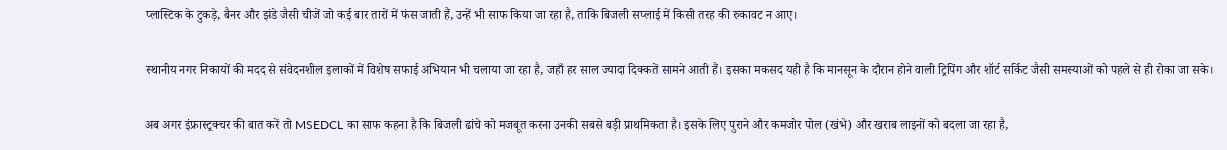प्लास्टिक के टुकड़े, बैनर और झंडे जैसी चीजें जो कई बार तारों में फंस जाती हैं, उन्हें भी साफ किया जा रहा है, ताकि बिजली सप्लाई में किसी तरह की रुकावट न आए।

स्थानीय नगर निकायों की मदद से संवेदनशील इलाकों में विशेष सफाई अभियान भी चलाया जा रहा है, जहाँ हर साल ज्यादा दिक्कतें सामने आती हैं। इसका मकसद यही है कि मानसून के दौरान होने वाली ट्रिपिंग और शॉर्ट सर्किट जैसी समस्याओं को पहले से ही रोका जा सके।

अब अगर इंफ्रास्ट्रक्चर की बात करें तो MSEDCL का साफ कहना है कि बिजली ढांचे को मजबूत करना उनकी सबसे बड़ी प्राथमिकता है। इसके लिए पुराने और कमजोर पोल (खंभे) और खराब लाइनों को बदला जा रहा है,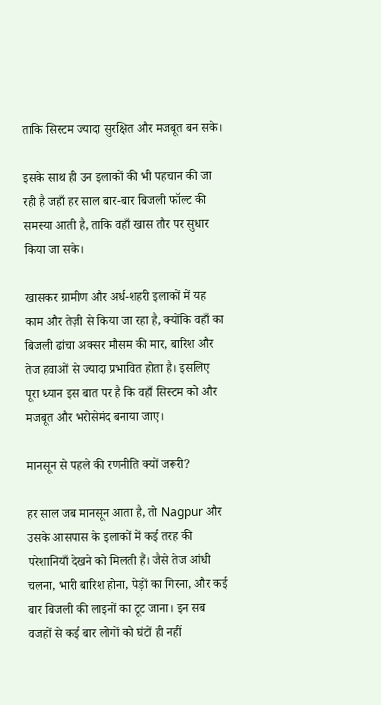ताकि सिस्टम ज्यादा सुरक्षित और मजबूत बन सके।

इसके साथ ही उन इलाकों की भी पहचान की जा रही है जहाँ हर साल बार-बार बिजली फॉल्ट की समस्या आती है, ताकि वहाँ खास तौर पर सुधार किया जा सके।

खासकर ग्रामीण और अर्ध-शहरी इलाकों में यह काम और तेज़ी से किया जा रहा है, क्योंकि वहाँ का बिजली ढांचा अक्सर मौसम की मार, बारिश और तेज हवाओं से ज्यादा प्रभावित होता है। इसलिए पूरा ध्यान इस बात पर है कि वहाँ सिस्टम को और मजबूत और भरोसेमंद बनाया जाए।

मानसून से पहले की रणनीति क्यों जरूरी?

हर साल जब मानसून आता है, तो Nagpur और उसके आसपास के इलाकों में कई तरह की परेशानियाँ देखने को मिलती हैं। जैसे तेज आंधी चलना, भारी बारिश होना, पेड़ों का गिरना, और कई बार बिजली की लाइनों का टूट जाना। इन सब वजहों से कई बार लोगों को घंटों ही नहीं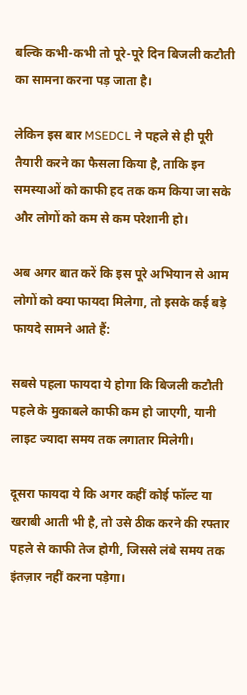बल्कि कभी-कभी तो पूरे-पूरे दिन बिजली कटौती का सामना करना पड़ जाता है।

लेकिन इस बार MSEDCL ने पहले से ही पूरी तैयारी करने का फैसला किया है, ताकि इन समस्याओं को काफी हद तक कम किया जा सके और लोगों को कम से कम परेशानी हो।

अब अगर बात करें कि इस पूरे अभियान से आम लोगों को क्या फायदा मिलेगा, तो इसके कई बड़े फायदे सामने आते हैं:

सबसे पहला फायदा ये होगा कि बिजली कटौती पहले के मुकाबले काफी कम हो जाएगी, यानी लाइट ज्यादा समय तक लगातार मिलेगी।

दूसरा फायदा ये कि अगर कहीं कोई फॉल्ट या खराबी आती भी है, तो उसे ठीक करने की रफ्तार पहले से काफी तेज होगी, जिससे लंबे समय तक इंतज़ार नहीं करना पड़ेगा।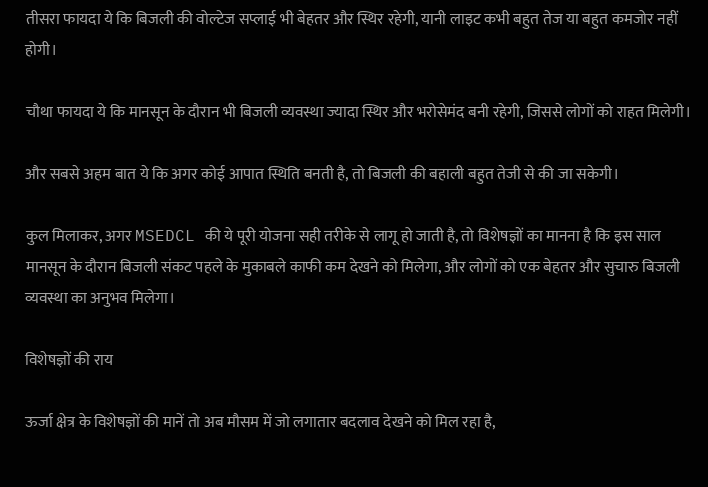तीसरा फायदा ये कि बिजली की वोल्टेज सप्लाई भी बेहतर और स्थिर रहेगी, यानी लाइट कभी बहुत तेज या बहुत कमजोर नहीं होगी।

चौथा फायदा ये कि मानसून के दौरान भी बिजली व्यवस्था ज्यादा स्थिर और भरोसेमंद बनी रहेगी, जिससे लोगों को राहत मिलेगी।

और सबसे अहम बात ये कि अगर कोई आपात स्थिति बनती है, तो बिजली की बहाली बहुत तेजी से की जा सकेगी।

कुल मिलाकर, अगर MSEDCL की ये पूरी योजना सही तरीके से लागू हो जाती है, तो विशेषज्ञों का मानना है कि इस साल मानसून के दौरान बिजली संकट पहले के मुकाबले काफी कम देखने को मिलेगा, और लोगों को एक बेहतर और सुचारु बिजली व्यवस्था का अनुभव मिलेगा।

विशेषज्ञों की राय

ऊर्जा क्षेत्र के विशेषज्ञों की मानें तो अब मौसम में जो लगातार बदलाव देखने को मिल रहा है,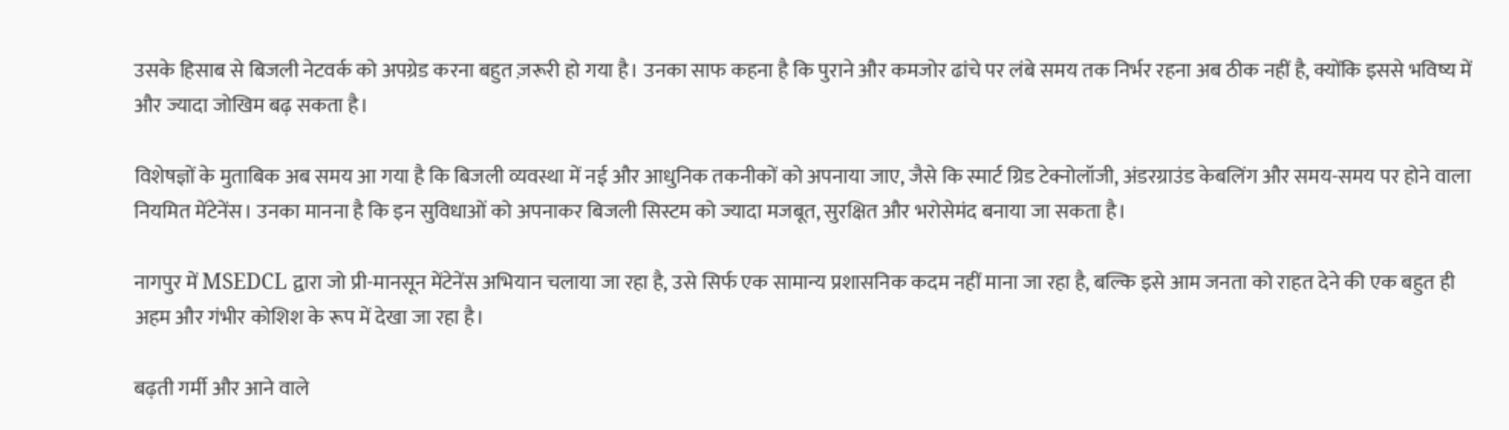उसके हिसाब से बिजली नेटवर्क को अपग्रेड करना बहुत ज़रूरी हो गया है। उनका साफ कहना है कि पुराने और कमजोर ढांचे पर लंबे समय तक निर्भर रहना अब ठीक नहीं है, क्योंकि इससे भविष्य में और ज्यादा जोखिम बढ़ सकता है।

विशेषज्ञों के मुताबिक अब समय आ गया है कि बिजली व्यवस्था में नई और आधुनिक तकनीकों को अपनाया जाए, जैसे कि स्मार्ट ग्रिड टेक्नोलॉजी, अंडरग्राउंड केबलिंग और समय-समय पर होने वाला नियमित मेंटेनेंस। उनका मानना है कि इन सुविधाओं को अपनाकर बिजली सिस्टम को ज्यादा मजबूत, सुरक्षित और भरोसेमंद बनाया जा सकता है।

नागपुर में MSEDCL द्वारा जो प्री-मानसून मेंटेनेंस अभियान चलाया जा रहा है, उसे सिर्फ एक सामान्य प्रशासनिक कदम नहीं माना जा रहा है, बल्कि इसे आम जनता को राहत देने की एक बहुत ही अहम और गंभीर कोशिश के रूप में देखा जा रहा है।

बढ़ती गर्मी और आने वाले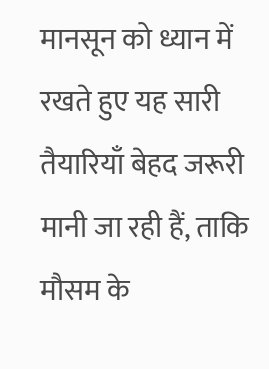मानसून को ध्यान में रखते हुए यह सारी तैयारियाँ बेहद जरूरी मानी जा रही हैं, ताकि मौसम के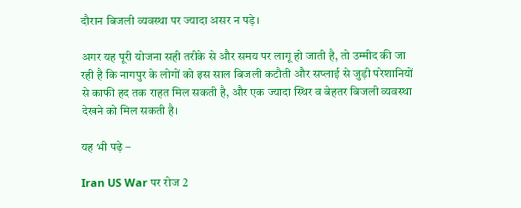दौरान बिजली व्यवस्था पर ज्यादा असर न पड़े।

अगर यह पूरी योजना सही तरीके से और समय पर लागू हो जाती है, तो उम्मीद की जा रही है कि नागपुर के लोगों को इस साल बिजली कटौती और सप्लाई से जुड़ी परेशानियों से काफी हद तक राहत मिल सकती है, और एक ज्यादा स्थिर व बेहतर बिजली व्यवस्था देखने को मिल सकती है।

यह भी पढ़े –

Iran US War पर रोज 2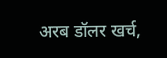अरब डॉलर खर्च,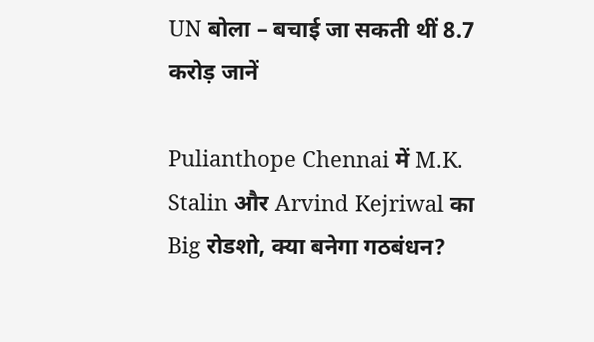UN बोला – बचाई जा सकती थीं 8.7 करोड़ जानें

Pulianthope Chennai में M.K. Stalin और Arvind Kejriwal का Big रोडशो, क्या बनेगा गठबंधन?